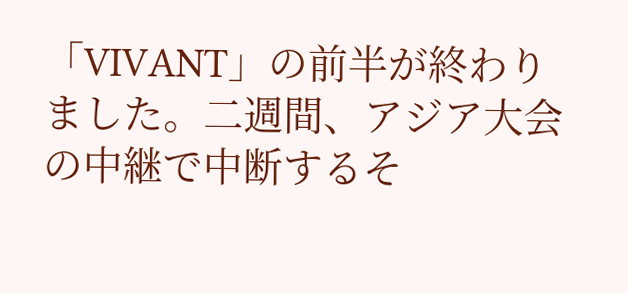「VIVANT」の前半が終わりました。二週間、アジア大会の中継で中断するそ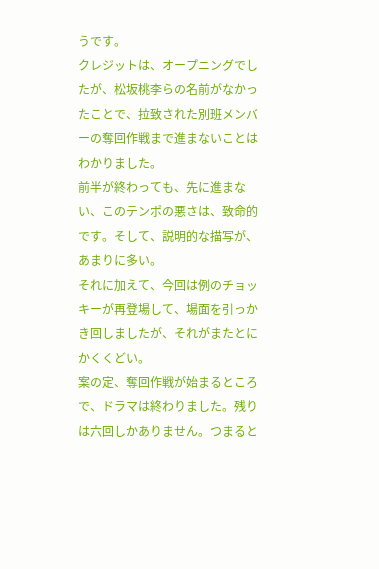うです。
クレジットは、オープニングでしたが、松坂桃李らの名前がなかったことで、拉致された別班メンバーの奪回作戦まで進まないことはわかりました。
前半が終わっても、先に進まない、このテンポの悪さは、致命的です。そして、説明的な描写が、あまりに多い。
それに加えて、今回は例のチョッキーが再登場して、場面を引っかき回しましたが、それがまたとにかくくどい。
案の定、奪回作戦が始まるところで、ドラマは終わりました。残りは六回しかありません。つまると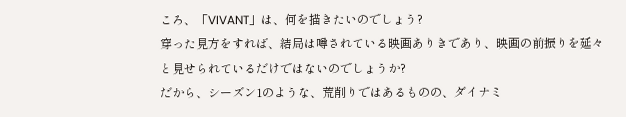ころ、「VIVANT」は、何を描きたいのでしょう?
穿った見方をすれば、結局は噂されている映画ありきであり、映画の前振りを延々と見せられているだけではないのでしょうか?
だから、シーズン1のような、荒削りではあるものの、ダイナミ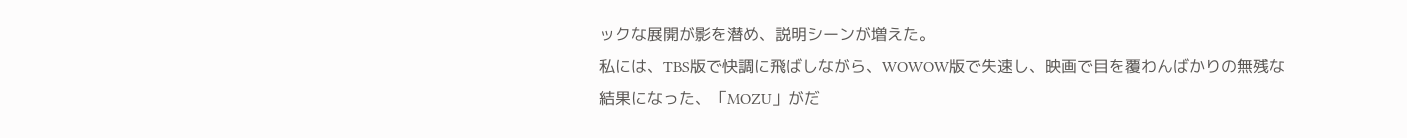ックな展開が影を潜め、説明シーンが増えた。
私には、TBS版で快調に飛ばしながら、WOWOW版で失速し、映画で目を覆わんばかりの無残な結果になった、「MOZU」がだ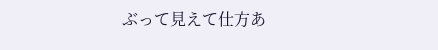ぶって見えて仕方あ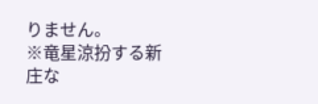りません。
※竜星涼扮する新庄な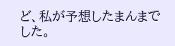ど、私が予想したまんまでした。